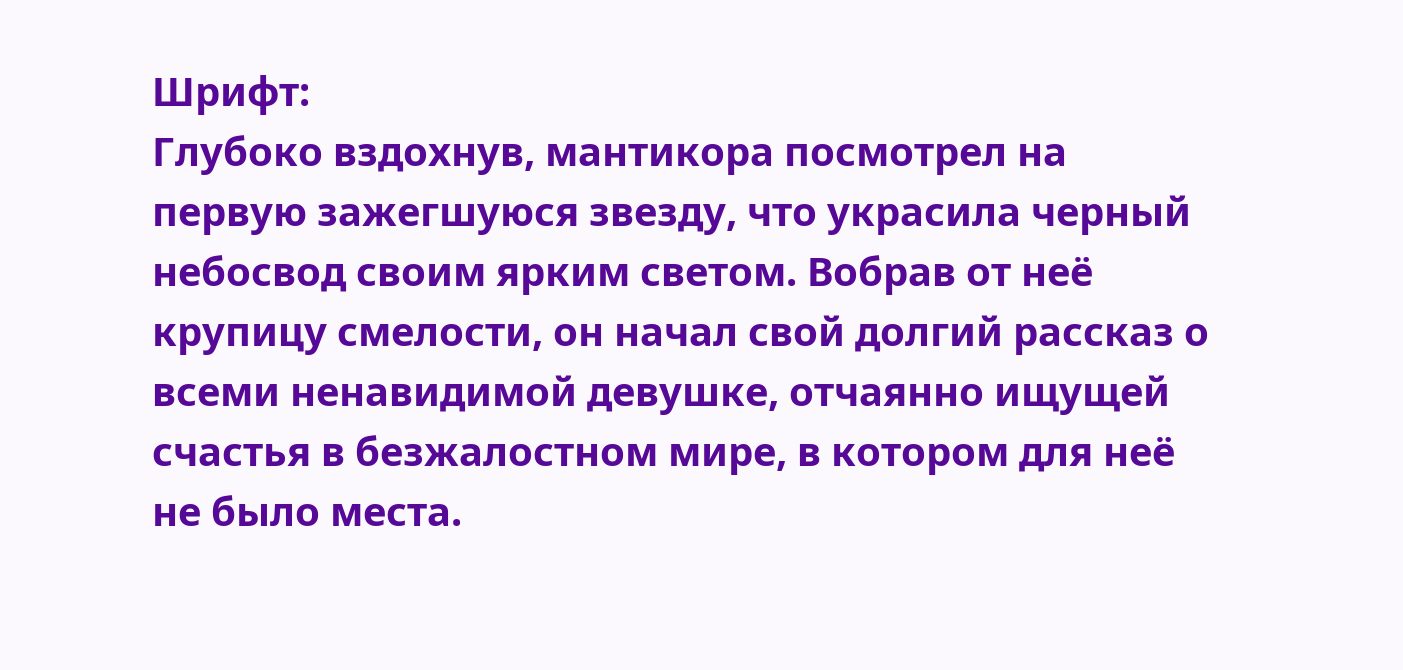Шрифт:
Глубоко вздохнув, мантикора посмотрел на первую зажегшуюся звезду, что украсила черный небосвод своим ярким светом. Вобрав от неё крупицу смелости, он начал свой долгий рассказ о всеми ненавидимой девушке, отчаянно ищущей счастья в безжалостном мире, в котором для неё не было места.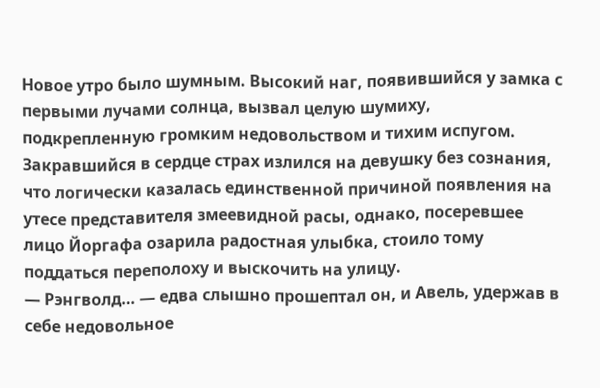Новое утро было шумным. Высокий наг, появившийся у замка с первыми лучами солнца, вызвал целую шумиху, подкрепленную громким недовольством и тихим испугом. Закравшийся в сердце страх излился на девушку без сознания, что логически казалась единственной причиной появления на утесе представителя змеевидной расы, однако, посеревшее лицо Йоргафа озарила радостная улыбка, стоило тому поддаться переполоху и выскочить на улицу.
— Рэнгволд… — едва слышно прошептал он, и Авель, удержав в себе недовольное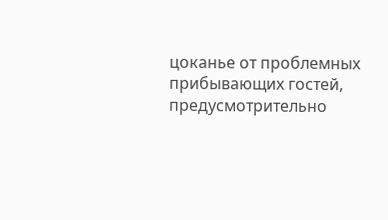цоканье от проблемных прибывающих гостей, предусмотрительно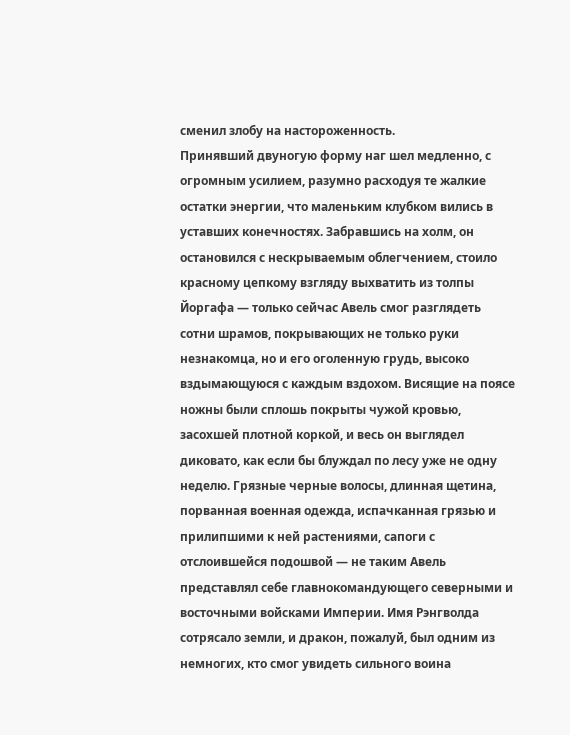сменил злобу на настороженность.
Принявший двуногую форму наг шел медленно, с огромным усилием, разумно расходуя те жалкие остатки энергии, что маленьким клубком вились в уставших конечностях. Забравшись на холм, он остановился с нескрываемым облегчением, стоило красному цепкому взгляду выхватить из толпы Йоргафа — только сейчас Авель смог разглядеть сотни шрамов, покрывающих не только руки незнакомца, но и его оголенную грудь, высоко вздымающуюся с каждым вздохом. Висящие на поясе ножны были сплошь покрыты чужой кровью, засохшей плотной коркой, и весь он выглядел диковато, как если бы блуждал по лесу уже не одну неделю. Грязные черные волосы, длинная щетина, порванная военная одежда, испачканная грязью и прилипшими к ней растениями, сапоги с отслоившейся подошвой — не таким Авель представлял себе главнокомандующего северными и восточными войсками Империи. Имя Рэнгволда сотрясало земли, и дракон, пожалуй, был одним из немногих, кто смог увидеть сильного воина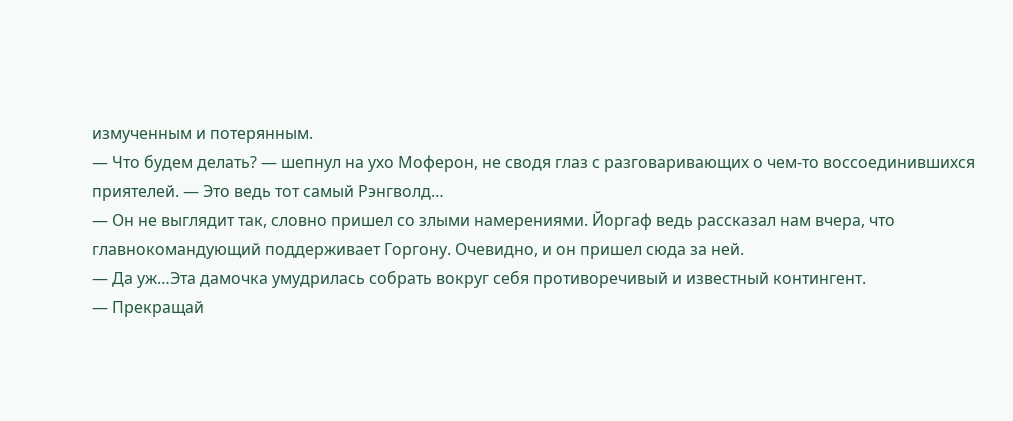измученным и потерянным.
— Что будем делать? — шепнул на ухо Моферон, не сводя глаз с разговаривающих о чем-то воссоединившихся приятелей. — Это ведь тот самый Рэнгволд…
— Он не выглядит так, словно пришел со злыми намерениями. Йоргаф ведь рассказал нам вчера, что главнокомандующий поддерживает Горгону. Очевидно, и он пришел сюда за ней.
— Да уж…Эта дамочка умудрилась собрать вокруг себя противоречивый и известный контингент.
— Прекращай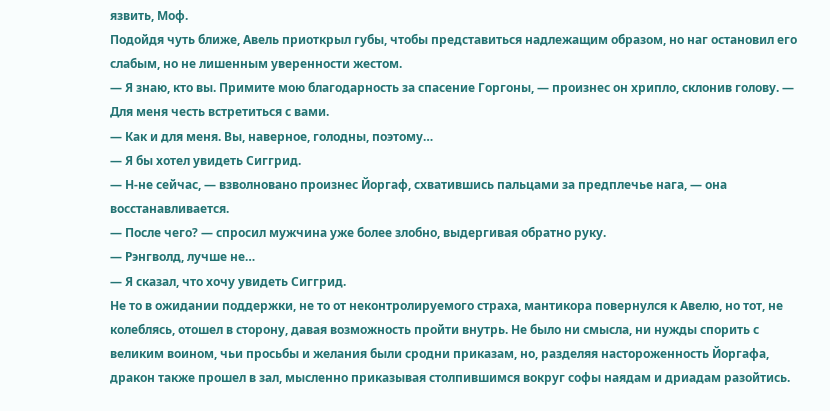язвить, Моф.
Подойдя чуть ближе, Авель приоткрыл губы, чтобы представиться надлежащим образом, но наг остановил его слабым, но не лишенным уверенности жестом.
— Я знаю, кто вы. Примите мою благодарность за спасение Горгоны, — произнес он хрипло, склонив голову. — Для меня честь встретиться с вами.
— Как и для меня. Вы, наверное, голодны, поэтому…
— Я бы хотел увидеть Сиггрид.
— Н-не сейчас, — взволновано произнес Йоргаф, схватившись пальцами за предплечье нага, — она восстанавливается.
— После чего? — спросил мужчина уже более злобно, выдергивая обратно руку.
— Рэнгволд, лучше не…
— Я сказал, что хочу увидеть Сиггрид.
Не то в ожидании поддержки, не то от неконтролируемого страха, мантикора повернулся к Авелю, но тот, не колеблясь, отошел в сторону, давая возможность пройти внутрь. Не было ни смысла, ни нужды спорить с великим воином, чьи просьбы и желания были сродни приказам, но, разделяя настороженность Йоргафа, дракон также прошел в зал, мысленно приказывая столпившимся вокруг софы наядам и дриадам разойтись.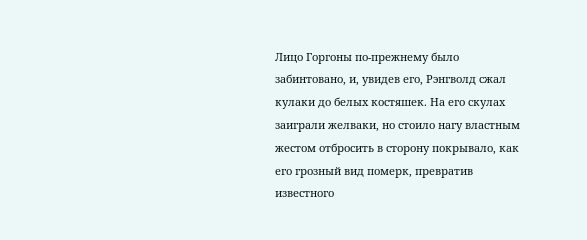Лицо Горгоны по-прежнему было забинтовано, и, увидев его, Рэнгволд сжал кулаки до белых костяшек. На его скулах заиграли желваки, но стоило нагу властным жестом отбросить в сторону покрывало, как его грозный вид померк, превратив известного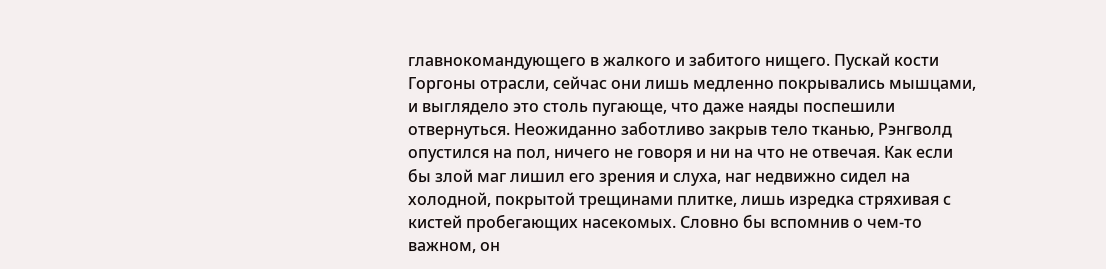главнокомандующего в жалкого и забитого нищего. Пускай кости Горгоны отрасли, сейчас они лишь медленно покрывались мышцами, и выглядело это столь пугающе, что даже наяды поспешили отвернуться. Неожиданно заботливо закрыв тело тканью, Рэнгволд опустился на пол, ничего не говоря и ни на что не отвечая. Как если бы злой маг лишил его зрения и слуха, наг недвижно сидел на холодной, покрытой трещинами плитке, лишь изредка стряхивая с кистей пробегающих насекомых. Словно бы вспомнив о чем-то важном, он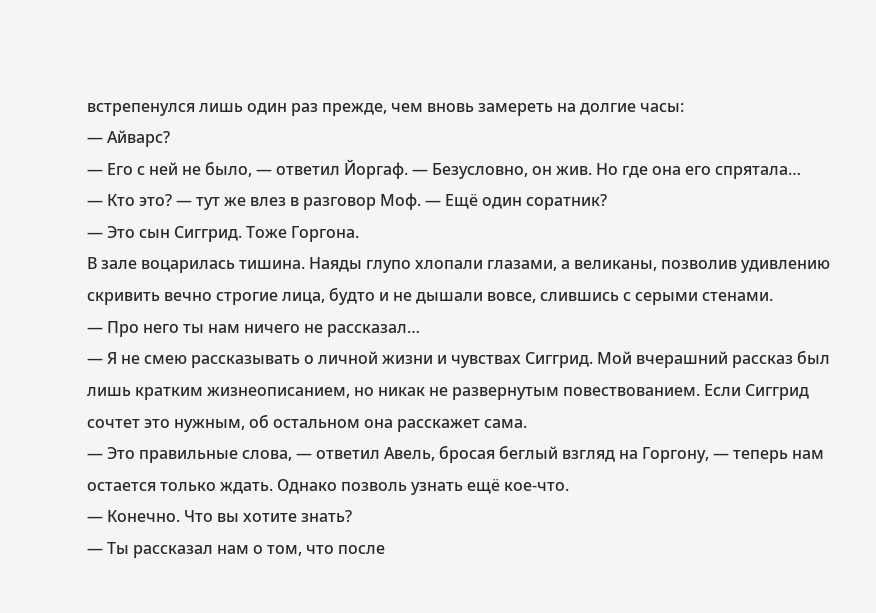встрепенулся лишь один раз прежде, чем вновь замереть на долгие часы:
— Айварс?
— Его с ней не было, — ответил Йоргаф. — Безусловно, он жив. Но где она его спрятала…
— Кто это? — тут же влез в разговор Моф. — Ещё один соратник?
— Это сын Сиггрид. Тоже Горгона.
В зале воцарилась тишина. Наяды глупо хлопали глазами, а великаны, позволив удивлению скривить вечно строгие лица, будто и не дышали вовсе, слившись с серыми стенами.
— Про него ты нам ничего не рассказал…
— Я не смею рассказывать о личной жизни и чувствах Сиггрид. Мой вчерашний рассказ был лишь кратким жизнеописанием, но никак не развернутым повествованием. Если Сиггрид сочтет это нужным, об остальном она расскажет сама.
— Это правильные слова, — ответил Авель, бросая беглый взгляд на Горгону, — теперь нам остается только ждать. Однако позволь узнать ещё кое-что.
— Конечно. Что вы хотите знать?
— Ты рассказал нам о том, что после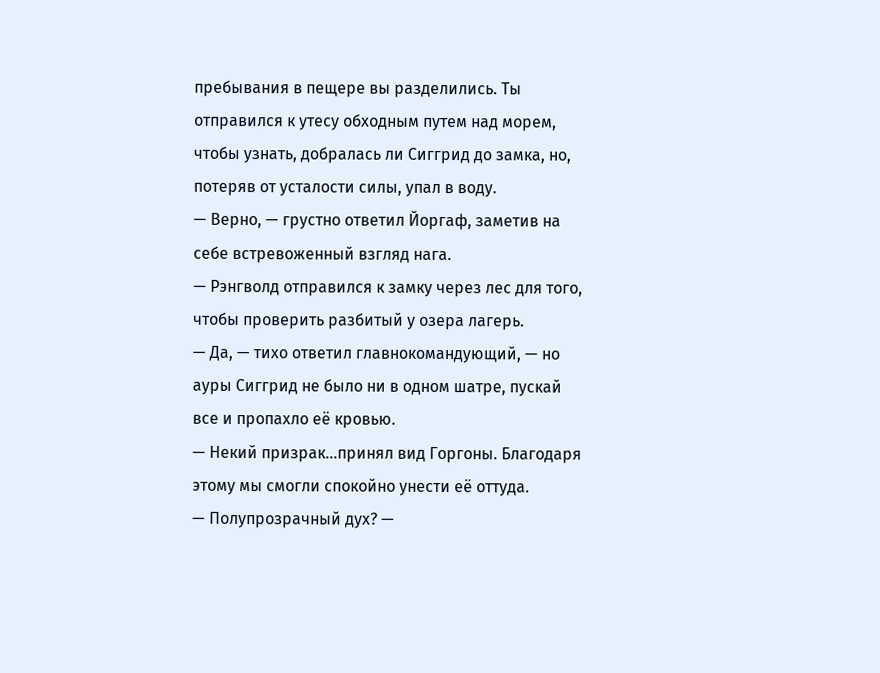пребывания в пещере вы разделились. Ты отправился к утесу обходным путем над морем, чтобы узнать, добралась ли Сиггрид до замка, но, потеряв от усталости силы, упал в воду.
— Верно, — грустно ответил Йоргаф, заметив на себе встревоженный взгляд нага.
— Рэнгволд отправился к замку через лес для того, чтобы проверить разбитый у озера лагерь.
— Да, — тихо ответил главнокомандующий, — но ауры Сиггрид не было ни в одном шатре, пускай все и пропахло её кровью.
— Некий призрак…принял вид Горгоны. Благодаря этому мы смогли спокойно унести её оттуда.
— Полупрозрачный дух? —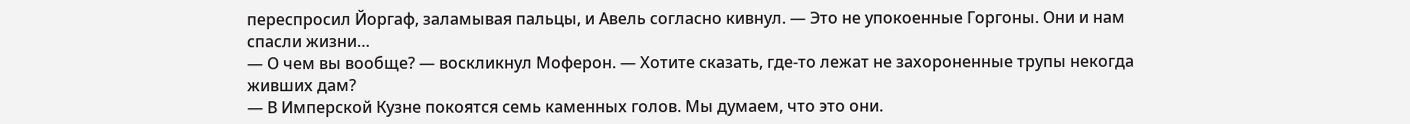переспросил Йоргаф, заламывая пальцы, и Авель согласно кивнул. — Это не упокоенные Горгоны. Они и нам спасли жизни…
— О чем вы вообще? — воскликнул Моферон. — Хотите сказать, где-то лежат не захороненные трупы некогда живших дам?
— В Имперской Кузне покоятся семь каменных голов. Мы думаем, что это они.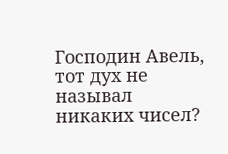Господин Авель, тот дух не называл никаких чисел?